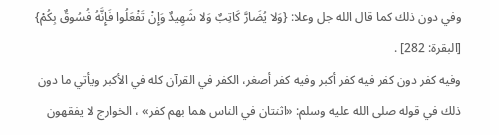وفي دون ذلك كما قال الله جل وعلا: {وَلا يُضَارَّ كَاتِبٌ وَلا شَهِيدٌ وَإِنْ تَفْعَلُوا فَإِنَّهُ فُسُوقٌ بِكُمْ} [البقرة: 282] .
وفيه كفر دون كفر فيه كفر أكبر وفيه كفر أصغر، الكفر في القرآن كله في الأكبر ويأتي ما دون ذلك في قوله صلى الله عليه وسلم: «اثنتان في الناس هما بهم كفر» ، الخوارج لا يفقهون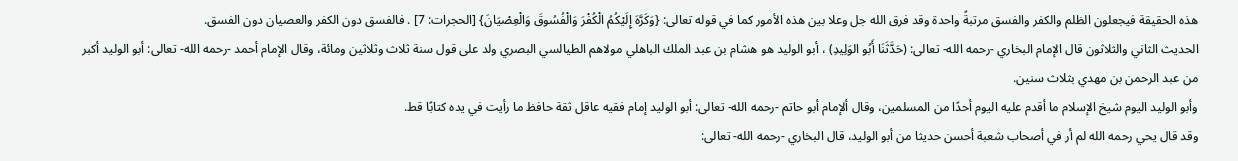هذه الحقيقة فيجعلون الظلم والكفر والفسق مرتبةً واحدة وقد فرق الله جل وعلا بين هذه الأمور كما في قوله تعالى: {وَكَرَّهَ إِلَيْكُمُ الْكُفْرَ وَالْفُسُوقَ وَالْعِصْيَانَ} [الحجرات: 7] . فالفسق دون الكفر والعصيان دون الفسق.
الحديث الثاني والثلاثون قال الإمام البخاري -رحمه الله- تعالى: (حَدَّثَنَا أَبُو الوَلِيدِ) ، أبو الوليد هو هشام بن عبد الملك الباهلي مولاهم الطيالسي البصري ولد على قول سنة ثلاث وثلاثين ومائة، وقال الإمام أحمد -رحمه الله- تعالى: أبو الوليد أكبر من عبد الرحمن بن مهدي بثلاث سنين.
وأبو الوليد اليوم شيخ الإسلام ما أقدم عليه اليوم أحدًا من المسلمين، وقال ألإمام أبو حاتم -رحمه الله- تعالى: أبو الوليد إمام فقيه عاقل ثقة حافظ ما رأيت في يده كتابًا قط.
وقد قال يحي رحمه الله لم أر في أصحاب شعبة أحسن حديثا من أبو الوليد، قال البخاري -رحمه الله- تعالى: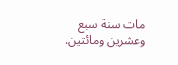مات سنة سبع وعشرين ومائتين.